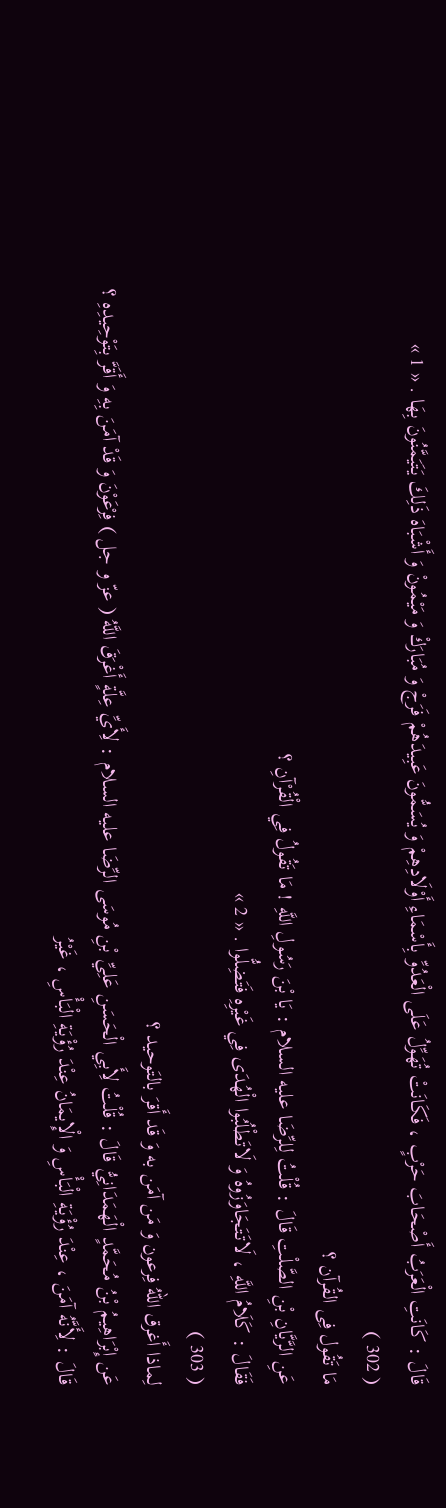قَالَ : كَانَتِ الْعَرَبُ أَصْحَابَ حَرْبٍ ، فَكَانَتْ تُهَوِّلُ عَلَى الْعَدُوِّ بِأَسْمَاءِ أَوْلَادِهِمْ وَ يُسَمُّونَ عَبِيدَهُمْ فَرَجْ وَ مُبَارَكْ وَ مَيْمُونْ وَ أَشْبَاهَ ذَلِكَ يَتَيَمَّنُونَ بِهَا . « 1 »
( 302 )
مَا تَقُول فِى القُرآن ؟
عَنِ الرَّيَّانِ بْنِ الصَّلْتِ قَالَ : قُلْتُ لِلرِّضَا عليه السلام : يَا بْنَ رَسُولِ اللَّهِ ! مَا تَقُولُ فِي الْقُرْآنِ ؟
فَقَالَ : كَلَامُ اللَّهِ ، لَاتَتَجَاوَزُوهُ وَ لَاتَطْلُبُوا الْهُدَى فِي غَيْرِهِ فَتَضِلُّوا . « 2 »
( 303 )
لِماذا أَغرق اللهُ فِرعون وَ مَن آمَن به وَ قَد أَقرَ بالتَوحيد ؟
عَن إِبْرَاهِيمُ بْنُ مُحَمَّدٍ الْهَمَدَانِيُّ قَالَ : قُلْتُ لِأَبِي الْحَسَنِ عَلِيِّ بْنِ مُوسَى الرِّضَا عليه السلام : لِأَيِّ عِلَّةٍ أَغْرَقَ اللَّهُ ( عزّ و جل ) فِرْعَوْنَ وَ قَدْ آمَنَ بِهِ وَ أَقَرَّ بِتَوْحِيدِهِ ؟
قَالَ : لِأَنَّهُ آمَنَ ، عِنْدَ رُؤْيَةِ الْبَأْسِ وَ الْإِيمَانُ عِنْدَ رُؤْيَةِ الْبَأْسِ ، غَيْرُ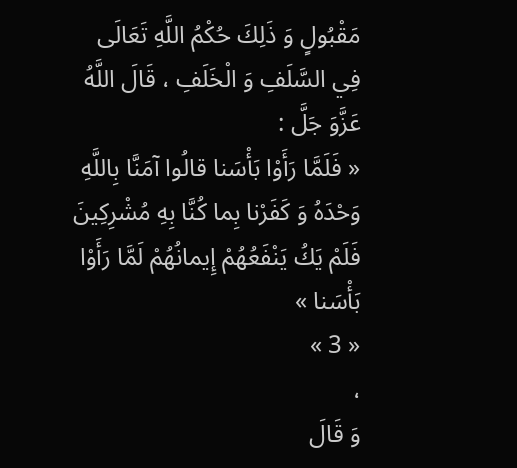مَقْبُولٍ وَ ذَلِكَ حُكْمُ اللَّهِ تَعَالَى فِي السَّلَفِ وَ الْخَلَفِ ، قَالَ اللَّهُ عَزَّوَ جَلَّ :
« فَلَمَّا رَأَوْا بَأْسَنا قالُوا آمَنَّا بِاللَّهِ وَحْدَهُ وَ كَفَرْنا بِما كُنَّا بِهِ مُشْرِكِينَ فَلَمْ يَكُ يَنْفَعُهُمْ إِيمانُهُمْ لَمَّا رَأَوْا بَأْسَنا »
« 3 »
،
وَ قَالَ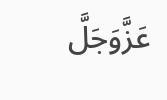عَزَّوَجَلَّ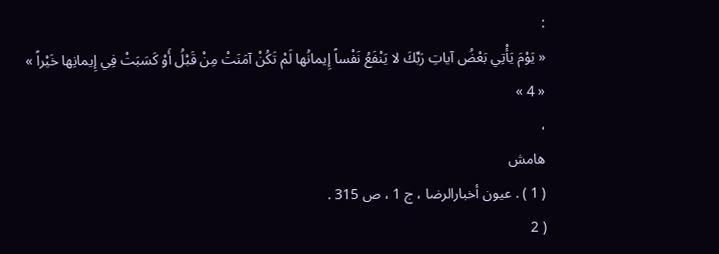:
« يَوْمَ يَأْتِي بَعْضُ آياتِ رَبِّكَ لا يَنْفَعُ نَفْساً إِيمانُها لَمْ تَكُنْ آمَنَتْ مِنْ قَبْلُ أَوْ كَسَبَتْ فِي إِيمانِها خَيْراً »
« 4 »
،
هامش
( 1 ) . عيون أخبارالرضا ، ج 1 ، ص 315 .
( 2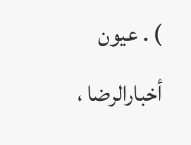) . عيون أخبارالرضا ،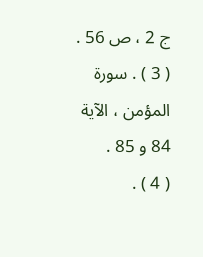ج 2 ، ص 56 .
( 3 ) . سورة المؤمن ، الآية 84 و 85 .
( 4 ) .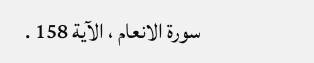سورة الانعام ، الآية 158 .